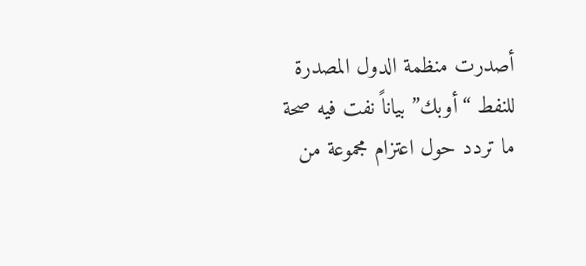أصدرت منظمة الدول المصدرة للنفط “أوبك” بياناً نفت فيه صحة ما تردد حول اعتزام مجموعة من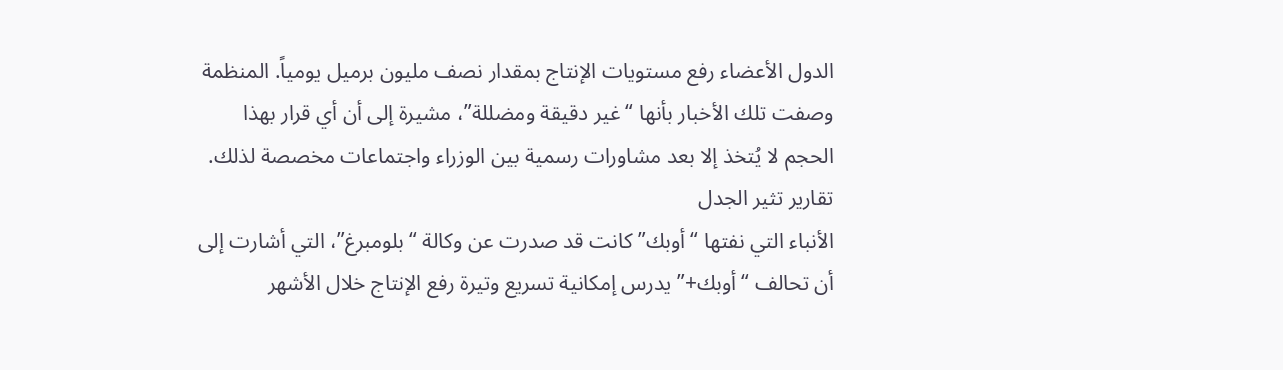الدول الأعضاء رفع مستويات الإنتاج بمقدار نصف مليون برميل يومياً. المنظمة وصفت تلك الأخبار بأنها “غير دقيقة ومضللة”، مشيرة إلى أن أي قرار بهذا الحجم لا يُتخذ إلا بعد مشاورات رسمية بين الوزراء واجتماعات مخصصة لذلك.
تقارير تثير الجدل
الأنباء التي نفتها “أوبك” كانت قد صدرت عن وكالة “بلومبرغ”، التي أشارت إلى أن تحالف “أوبك+” يدرس إمكانية تسريع وتيرة رفع الإنتاج خلال الأشهر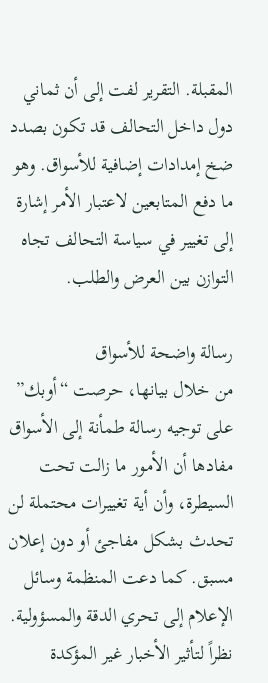المقبلة. التقرير لفت إلى أن ثماني دول داخل التحالف قد تكون بصدد ضخ إمدادات إضافية للأسواق. وهو ما دفع المتابعين لاعتبار الأمر إشارة إلى تغيير في سياسة التحالف تجاه التوازن بين العرض والطلب.

رسالة واضحة للأسواق
من خلال بيانها، حرصت “أوبك” على توجيه رسالة طمأنة إلى الأسواق مفادها أن الأمور ما زالت تحت السيطرة، وأن أية تغييرات محتملة لن تحدث بشكل مفاجئ أو دون إعلان مسبق. كما دعت المنظمة وسائل الإعلام إلى تحري الدقة والمسؤولية. نظراً لتأثير الأخبار غير المؤكدة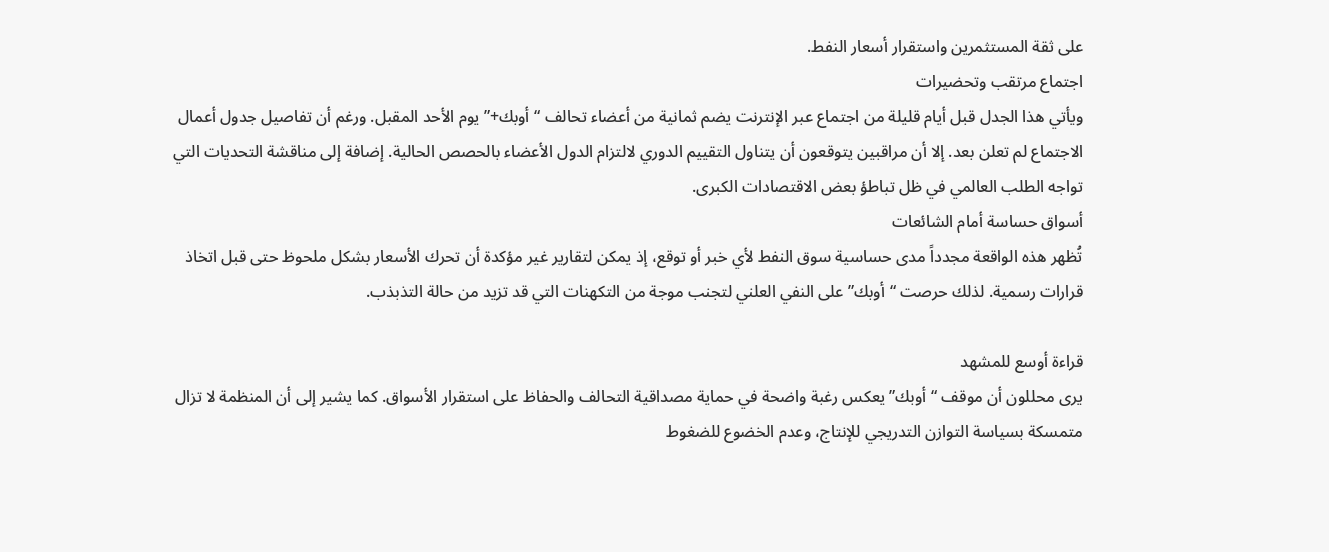على ثقة المستثمرين واستقرار أسعار النفط.
اجتماع مرتقب وتحضيرات
ويأتي هذا الجدل قبل أيام قليلة من اجتماع عبر الإنترنت يضم ثمانية من أعضاء تحالف “أوبك+” يوم الأحد المقبل. ورغم أن تفاصيل جدول أعمال الاجتماع لم تعلن بعد. إلا أن مراقبين يتوقعون أن يتناول التقييم الدوري لالتزام الدول الأعضاء بالحصص الحالية. إضافة إلى مناقشة التحديات التي تواجه الطلب العالمي في ظل تباطؤ بعض الاقتصادات الكبرى.
أسواق حساسة أمام الشائعات
تُظهر هذه الواقعة مجدداً مدى حساسية سوق النفط لأي خبر أو توقع، إذ يمكن لتقارير غير مؤكدة أن تحرك الأسعار بشكل ملحوظ حتى قبل اتخاذ قرارات رسمية. لذلك حرصت “أوبك” على النفي العلني لتجنب موجة من التكهنات التي قد تزيد من حالة التذبذب.

قراءة أوسع للمشهد
يرى محللون أن موقف “أوبك” يعكس رغبة واضحة في حماية مصداقية التحالف والحفاظ على استقرار الأسواق. كما يشير إلى أن المنظمة لا تزال متمسكة بسياسة التوازن التدريجي للإنتاج، وعدم الخضوع للضغوط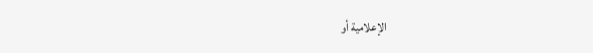الإعلامية أو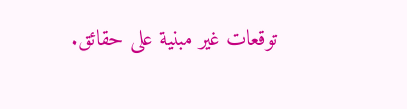توقعات غير مبنية على حقائق.